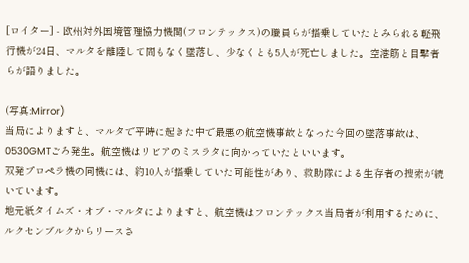[ロイター] - 欧州対外国境管理協力機関(フロンテックス)の職員らが搭乗していたとみられる軽飛行機が24日、マルタを離陸して間もなく墜落し、少なくとも5人が死亡しました。空港筋と目撃者らが語りました。

(写真:Mirror)
当局によりますと、マルタで平時に起きた中で最悪の航空機事故となった今回の墜落事故は、0530GMTごろ発生。航空機はリビアのミスラタに向かっていたといいます。
双発プロペラ機の同機には、約10人が搭乗していた可能性があり、救助隊による生存者の捜索が続いています。
地元紙タイムズ・オブ・マルタによりますと、航空機はフロンテックス当局者が利用するために、ルクセンブルクからリースさ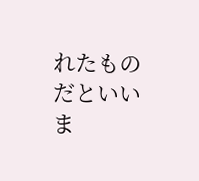れたものだといいま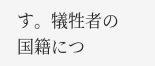す。犠牲者の国籍につ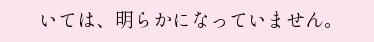いては、明らかになっていません。